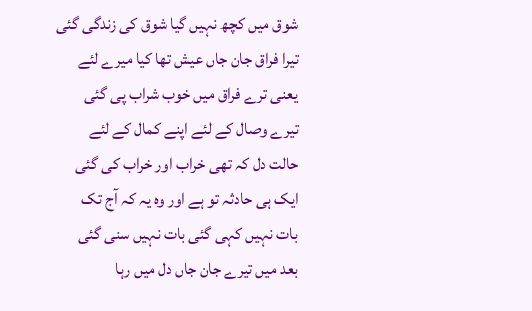شوق میں کچھ نہیں گیا شوق کی زندگی گئی
تیرا فراق جان جاں عیش تھا کیا میرے لئے
یعنی ترے فراق میں خوب شراب پی گئی
تیرے وصال کے لئے اپنے کمال کے لئے
حالت دل کہ تھی خراب اور خراب کی گئی
ایک ہی حادثہ تو ہے اور وہ یہ کہ آج تک
بات نہیں کہی گئی بات نہیں سنی گئی
بعد میں تیرے جان جاں دل میں رہا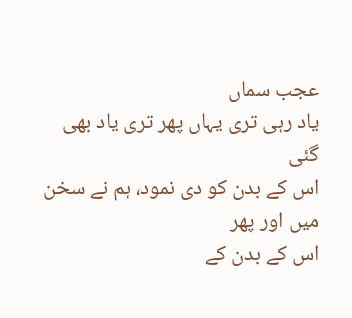عجب سماں
یاد رہی تری یہاں پھر تری یاد بھی گئی
اس کے بدن کو دی نمود، ہم نے سخن میں اور پھر
اس کے بدن کے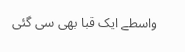واسطے ایک قبا بھی سی گئی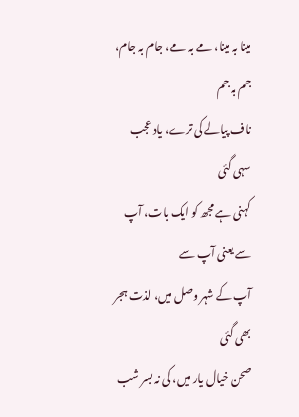مینا بہ مینا، مے بہ مے، جام بہ جام، جم بہ جم
ناف پیالے کی ترے، یاد عجب سہی گئی
کہنی ہے مجھ کو ایک بات، آپ سے یعنی آپ سے
آپ کے شہر وصل میں، لذت ہجر بھی گئی
صحن خیال یار میں، کی نہ بسر شب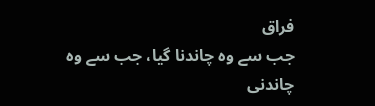فراق
جب سے وہ چاندنا گیا، جب سے وہ چاندنی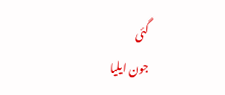گئی
جون ایلیا